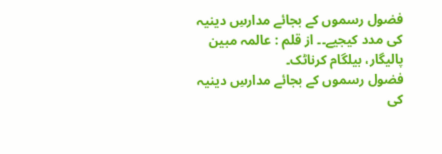فضول رسموں کے بجائے مدارسِ دینیہ کی مدد کیجیے۔۔ از قلم : عالمہ مبین پالیگار، بیلگام کرناٹک۔
فضول رسموں کے بجائے مدارسِ دینیہ کی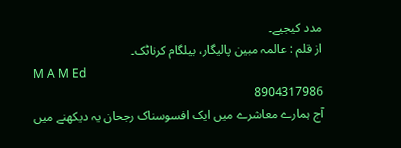مدد کیجیے۔
از قلم : عالمہ مبین پالیگار، بیلگام کرناٹک۔
M A M Ed
8904317986
آج ہمارے معاشرے میں ایک افسوسناک رجحان یہ دیکھنے میں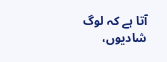آتا ہے کہ لوگ شادیوں،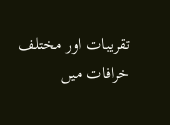تقریبات اور مختلف خرافات میں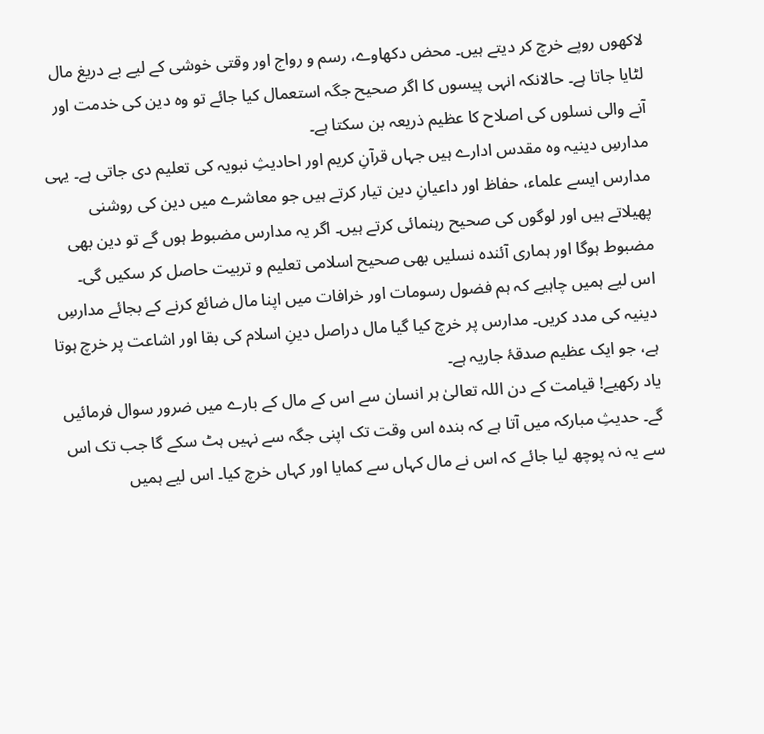لاکھوں روپے خرچ کر دیتے ہیں۔ محض دکھاوے، رسم و رواج اور وقتی خوشی کے لیے بے دریغ مال لٹایا جاتا ہے۔ حالانکہ انہی پیسوں کا اگر صحیح جگہ استعمال کیا جائے تو وہ دین کی خدمت اور آنے والی نسلوں کی اصلاح کا عظیم ذریعہ بن سکتا ہے۔
مدارسِ دینیہ وہ مقدس ادارے ہیں جہاں قرآنِ کریم اور احادیثِ نبویہ کی تعلیم دی جاتی ہے۔ یہی مدارس ایسے علماء، حفاظ اور داعیانِ دین تیار کرتے ہیں جو معاشرے میں دین کی روشنی پھیلاتے ہیں اور لوگوں کی صحیح رہنمائی کرتے ہیں۔ اگر یہ مدارس مضبوط ہوں گے تو دین بھی مضبوط ہوگا اور ہماری آئندہ نسلیں بھی صحیح اسلامی تعلیم و تربیت حاصل کر سکیں گی۔
اس لیے ہمیں چاہیے کہ ہم فضول رسومات اور خرافات میں اپنا مال ضائع کرنے کے بجائے مدارسِ دینیہ کی مدد کریں۔ مدارس پر خرچ کیا گیا مال دراصل دینِ اسلام کی بقا اور اشاعت پر خرچ ہوتا ہے، جو ایک عظیم صدقۂ جاریہ ہے۔
یاد رکھیے! قیامت کے دن اللہ تعالیٰ ہر انسان سے اس کے مال کے بارے میں ضرور سوال فرمائیں گے۔ حدیثِ مبارکہ میں آتا ہے کہ بندہ اس وقت تک اپنی جگہ سے نہیں ہٹ سکے گا جب تک اس سے یہ نہ پوچھ لیا جائے کہ اس نے مال کہاں سے کمایا اور کہاں خرچ کیا۔ اس لیے ہمیں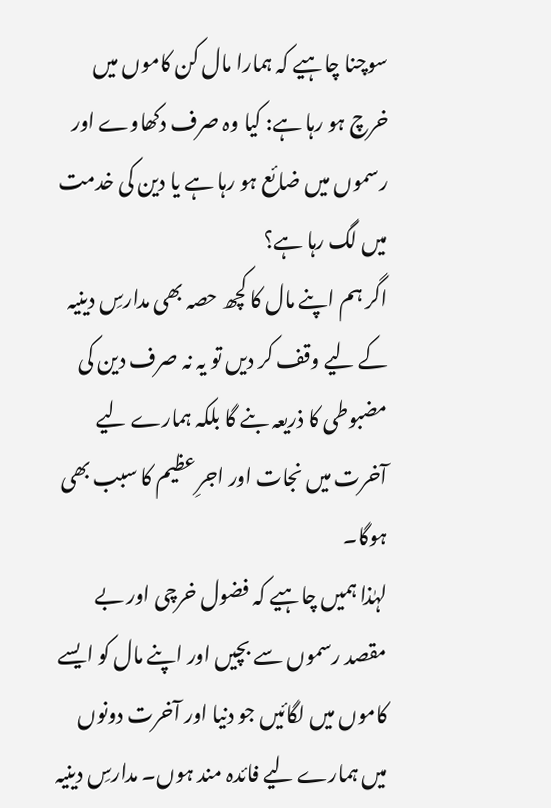سوچنا چاہیے کہ ہمارا مال کن کاموں میں خرچ ہو رہا ہے: کیا وہ صرف دکھاوے اور رسموں میں ضائع ہو رہا ہے یا دین کی خدمت میں لگ رہا ہے؟
اگر ہم اپنے مال کا کچھ حصہ بھی مدارسِ دینیہ کے لیے وقف کر دیں تو یہ نہ صرف دین کی مضبوطی کا ذریعہ بنے گا بلکہ ہمارے لیے آخرت میں نجات اور اجرِ عظیم کا سبب بھی ہوگا۔
لہٰذا ہمیں چاہیے کہ فضول خرچی اور بے مقصد رسموں سے بچیں اور اپنے مال کو ایسے کاموں میں لگائیں جو دنیا اور آخرت دونوں میں ہمارے لیے فائدہ مند ہوں۔ مدارسِ دینیہ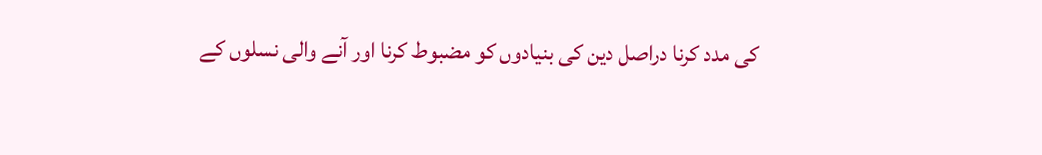کی مدد کرنا دراصل دین کی بنیادوں کو مضبوط کرنا اور آنے والی نسلوں کے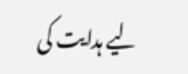لیے ہدایت کی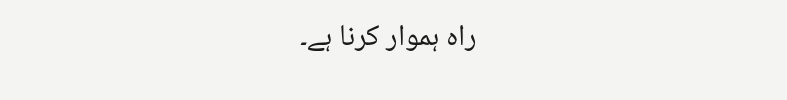راہ ہموار کرنا ہے۔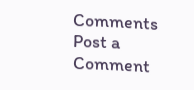Comments
Post a Comment